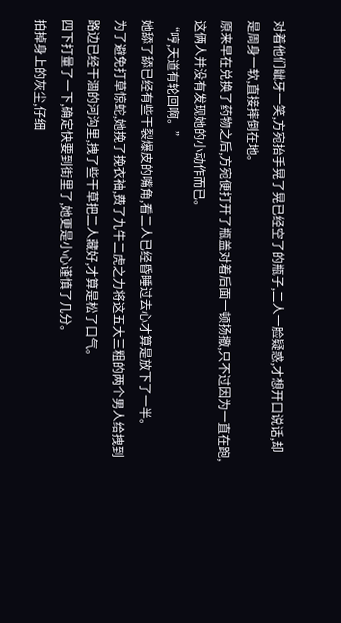对着他们龇牙一笑,方宛抬手晃了晃已经空了的瓶子,二人一脸疑惑,才想开口说话,却是周身一软,直接摔倒在地。
原来早在兑换了药物之后,方宛便打开了瓶盖对着后面一顿扬撒,只不过因为一直在跑,这俩人并没有发现她的小动作而已。
“哼,天道有轮回啊。”
她舔了舔已经有些干裂爆皮的嘴角,看二人已经昏睡过去心才算是放下了一半。
为了避免打草惊蛇,她挽了挽衣袖,费了九牛二虎之力将这五大三粗的两个男人给拽到路边已经干涸的河沟里,拽了些干草把二人藏好,才算是松了口气。
四下打量了一下,确定快要到街里了,她更是小心谨慎了几分。
拍掉身上的灰尘,仔细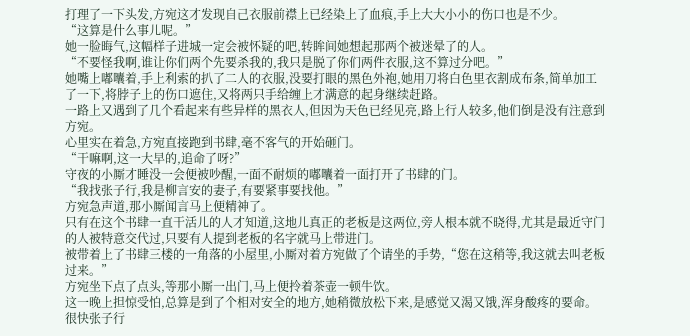打理了一下头发,方宛这才发现自己衣服前襟上已经染上了血痕,手上大大小小的伤口也是不少。
“这算是什么事儿呢。”
她一脸晦气,这幅样子进城一定会被怀疑的吧,转眸间她想起那两个被迷晕了的人。
“不要怪我啊,谁让你们两个先要杀我的,我只是脱了你们两件衣服,这不算过分吧。”
她嘴上嘟囔着,手上利索的扒了二人的衣服,没要打眼的黑色外袍,她用刀将白色里衣割成布条,简单加工了一下,将脖子上的伤口遮住,又将两只手给缠上才满意的起身继续赶路。
一路上又遇到了几个看起来有些异样的黑衣人,但因为天色已经见亮,路上行人较多,他们倒是没有注意到方宛。
心里实在着急,方宛直接跑到书肆,毫不客气的开始砸门。
“干嘛啊,这一大早的,追命了呀?”
守夜的小厮才睡没一会便被吵醒,一面不耐烦的嘟囔着一面打开了书肆的门。
“我找张子行,我是柳言安的妻子,有要紧事要找他。”
方宛急声道,那小厮闻言马上便精神了。
只有在这个书肆一直干活儿的人才知道,这地儿真正的老板是这两位,旁人根本就不晓得,尤其是最近守门的人被特意交代过,只要有人提到老板的名字就马上带进门。
被带着上了书肆三楼的一角落的小屋里,小厮对着方宛做了个请坐的手势,“您在这稍等,我这就去叫老板过来。”
方宛坐下点了点头,等那小厮一出门,马上便拎着茶壶一顿牛饮。
这一晚上担惊受怕,总算是到了个相对安全的地方,她稍微放松下来,是感觉又渴又饿,浑身酸疼的要命。
很快张子行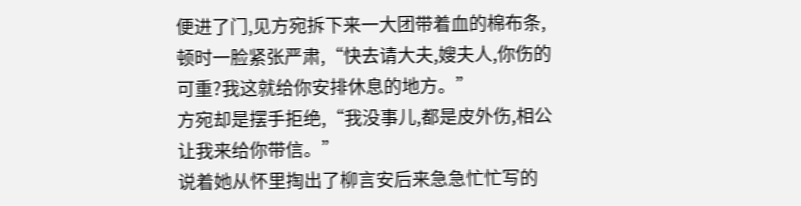便进了门,见方宛拆下来一大团带着血的棉布条,顿时一脸紧张严肃,“快去请大夫,嫂夫人,你伤的可重?我这就给你安排休息的地方。”
方宛却是摆手拒绝,“我没事儿,都是皮外伤,相公让我来给你带信。”
说着她从怀里掏出了柳言安后来急急忙忙写的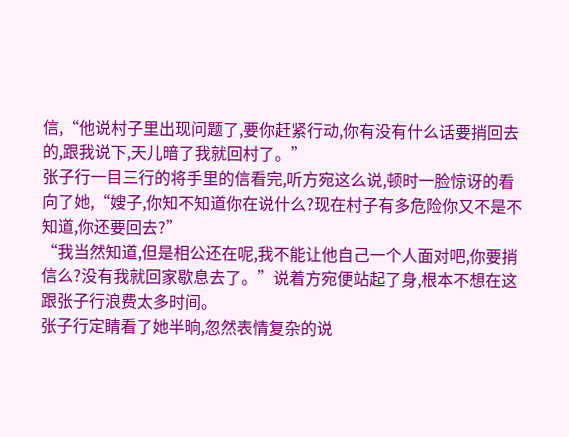信,“他说村子里出现问题了,要你赶紧行动,你有没有什么话要捎回去的,跟我说下,天儿暗了我就回村了。”
张子行一目三行的将手里的信看完,听方宛这么说,顿时一脸惊讶的看向了她,“嫂子,你知不知道你在说什么?现在村子有多危险你又不是不知道,你还要回去?”
“我当然知道,但是相公还在呢,我不能让他自己一个人面对吧,你要捎信么?没有我就回家歇息去了。”说着方宛便站起了身,根本不想在这跟张子行浪费太多时间。
张子行定睛看了她半晌,忽然表情复杂的说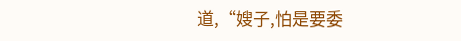道,“嫂子,怕是要委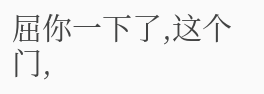屈你一下了,这个门,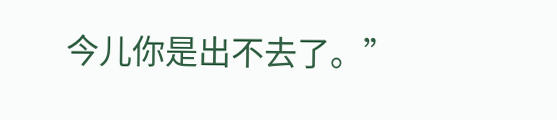今儿你是出不去了。”